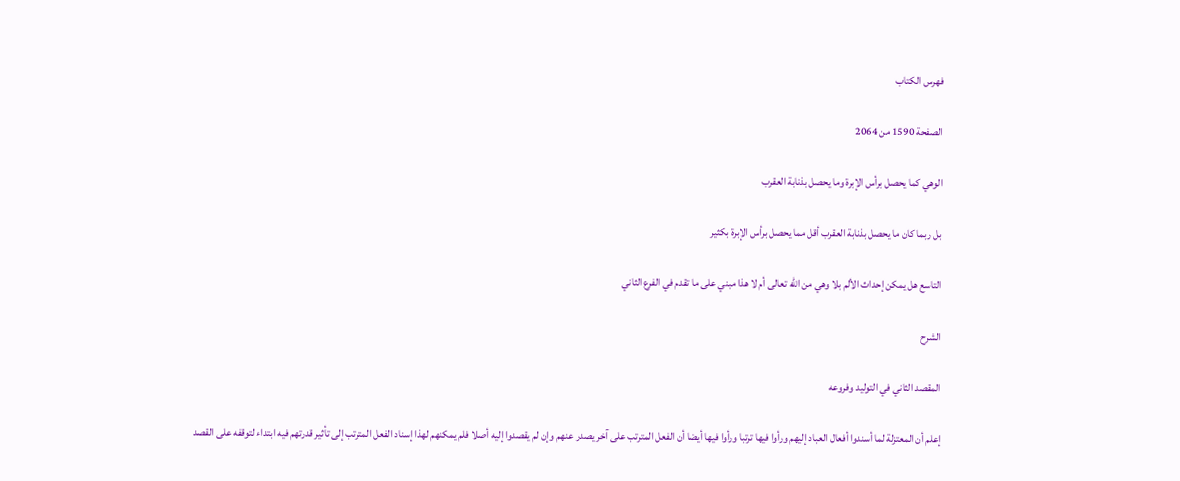فهرس الكتاب

الصفحة 1590 من 2064

الوهي كما يحصل برأس الإبرة وما يحصل بذنابة العقرب

بل ربما كان ما يحصل بذنابة العقرب أقل مما يحصل برأس الإبرة بكثير

التاسع هل يمكن إحداث الألم بلا وهي من الله تعالى أم لا هذا مبني على ما تقدم في الفرع الثاني

الشرح

المقصد الثاني في التوليد وفروعه

إعلم أن المعتزلة لما أسندوا أفعال العباد إليهم ورأوا فيها ترتبا ورأوا فيها أيضا أن الفعل المترتب على آخر يصدر عنهم وإن لم يقصدوا إليه أصلا فلم يمكنهم لهذا إسناد الفعل المترتب إلى تأثير قدرتهم فيه ابتداء لتوقفه على القصد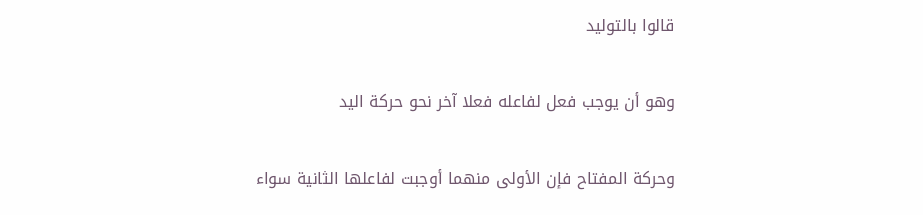قالوا بالتوليد

وهو أن يوجب فعل لفاعله فعلا آخر نحو حركة اليد

وحركة المفتاح فإن الأولى منهما أوجبت لفاعلها الثانية سواء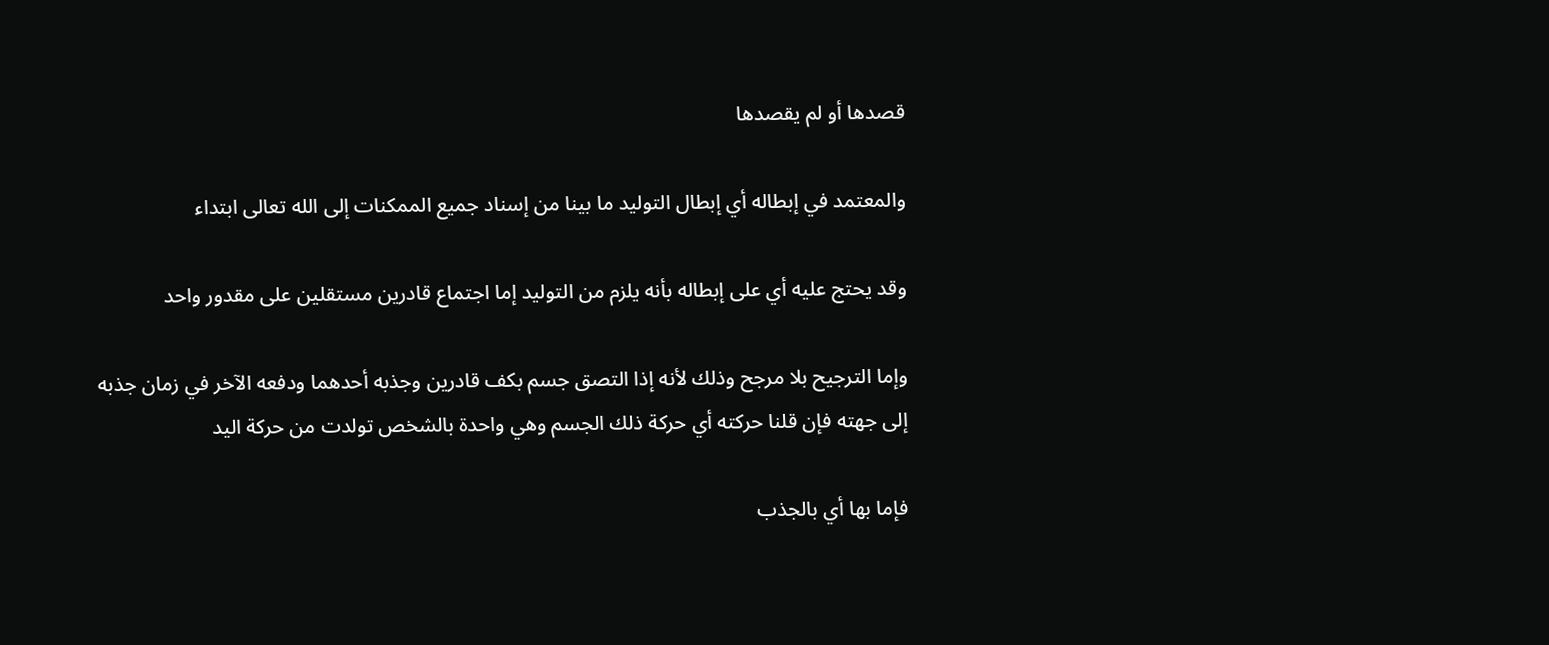قصدها أو لم يقصدها

والمعتمد في إبطاله أي إبطال التوليد ما بينا من إسناد جميع الممكنات إلى الله تعالى ابتداء

وقد يحتج عليه أي على إبطاله بأنه يلزم من التوليد إما اجتماع قادرين مستقلين على مقدور واحد

وإما الترجيح بلا مرجح وذلك لأنه إذا التصق جسم بكف قادرين وجذبه أحدهما ودفعه الآخر في زمان جذبه إلى جهته فإن قلنا حركته أي حركة ذلك الجسم وهي واحدة بالشخص تولدت من حركة اليد

فإما بها أي بالجذب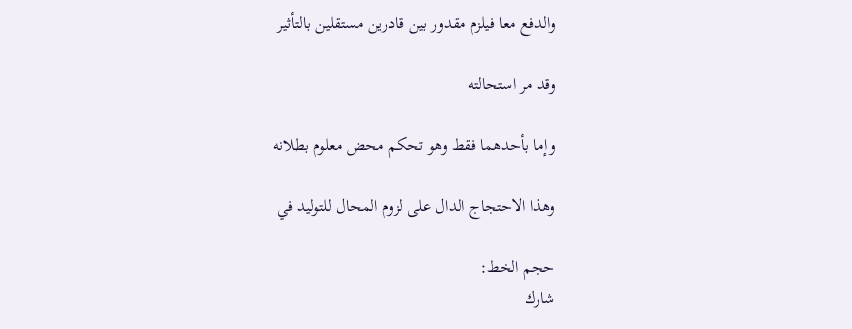والدفع معا فيلزم مقدور بين قادرين مستقلين بالتأثير

وقد مر استحالته

وإما بأحدهما فقط وهو تحكم محض معلوم بطلانه

وهذا الاحتجاج الدال على لزوم المحال للتوليد في

حجم الخط:
شارك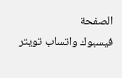الصفحة
فيسبوك واتساب تويتر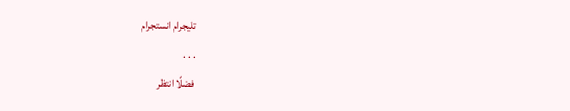تليجرام انستجرام
. . .
فضلًا انتظر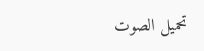تحميل الصوت